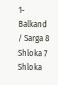1-Balkand / Sarga 8
Shloka 7
Shloka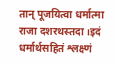तान् पूजयित्वा धर्मात्मा राजा दशरथस्तदा ।इदं धर्मार्थसहितं श्लक्ष्णं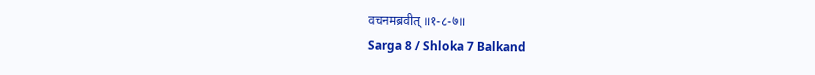वचनमब्रवीत् ॥१-८-७॥
Sarga 8 / Shloka 7 Balkand